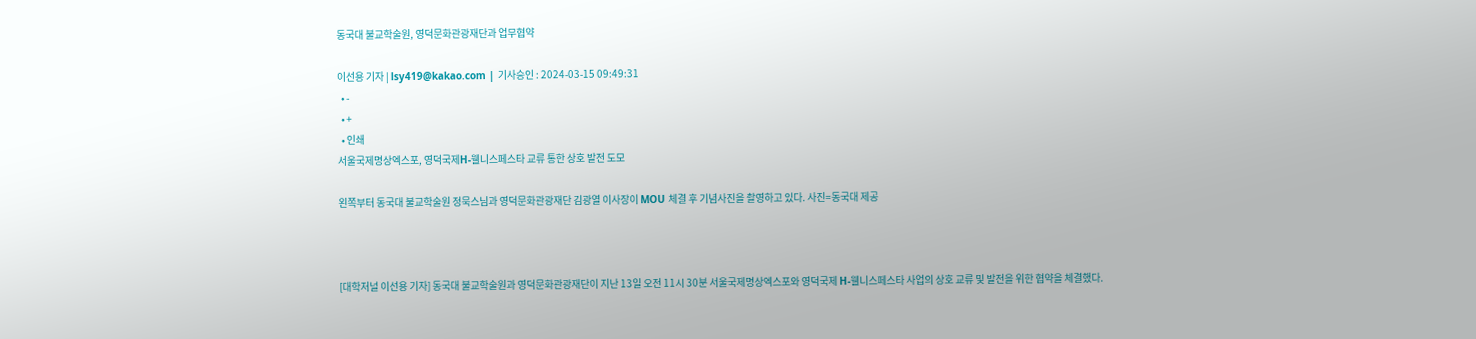동국대 불교학술원, 영덕문화관광재단과 업무협약

이선용 기자 | lsy419@kakao.com | 기사승인 : 2024-03-15 09:49:31
  • -
  • +
  • 인쇄
서울국제명상엑스포, 영덕국제H-웰니스페스타 교류 통한 상호 발전 도모

왼쪽부터 동국대 불교학술원 정묵스님과 영덕문화관광재단 김광열 이사장이 MOU 체결 후 기념사진을 촬영하고 있다. 사진=동국대 제공



[대학저널 이선용 기자] 동국대 불교학술원과 영덕문화관광재단이 지난 13일 오전 11시 30분 서울국제명상엑스포와 영덕국제 H-웰니스페스타 사업의 상호 교류 및 발전을 위한 협약을 체결했다.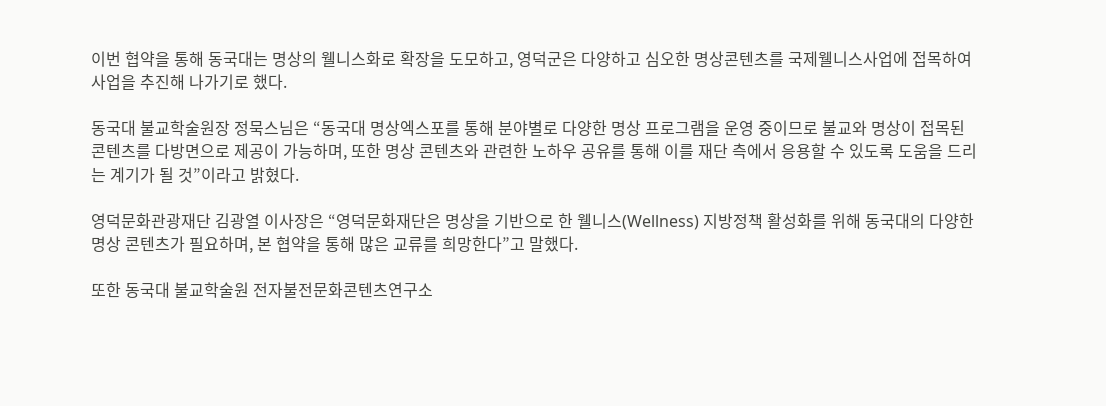이번 협약을 통해 동국대는 명상의 웰니스화로 확장을 도모하고, 영덕군은 다양하고 심오한 명상콘텐츠를 국제웰니스사업에 접목하여 사업을 추진해 나가기로 했다.

동국대 불교학술원장 정묵스님은 “동국대 명상엑스포를 통해 분야별로 다양한 명상 프로그램을 운영 중이므로 불교와 명상이 접목된 콘텐츠를 다방면으로 제공이 가능하며, 또한 명상 콘텐츠와 관련한 노하우 공유를 통해 이를 재단 측에서 응용할 수 있도록 도움을 드리는 계기가 될 것”이라고 밝혔다.

영덕문화관광재단 김광열 이사장은 “영덕문화재단은 명상을 기반으로 한 웰니스(Wellness) 지방정책 활성화를 위해 동국대의 다양한 명상 콘텐츠가 필요하며, 본 협약을 통해 많은 교류를 희망한다”고 말했다.

또한 동국대 불교학술원 전자불전문화콘텐츠연구소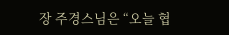장 주경스님은 “오늘 협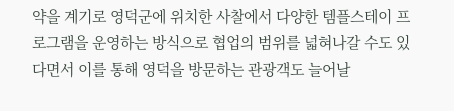약을 계기로 영덕군에 위치한 사찰에서 다양한 템플스테이 프로그램을 운영하는 방식으로 협업의 범위를 넓혀나갈 수도 있다면서 이를 통해 영덕을 방문하는 관광객도 늘어날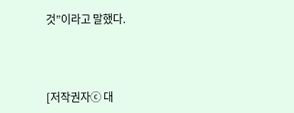것”이라고 말했다.



[저작권자ⓒ 대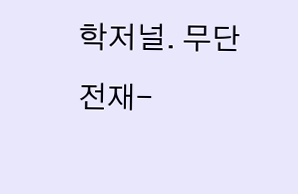학저널. 무단전재-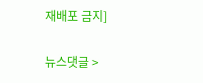재배포 금지]

뉴스댓글 >